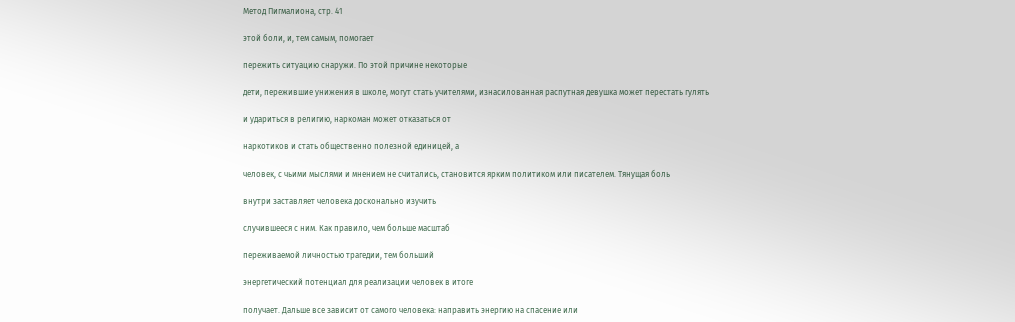Метод Пигмалиона, стр. 41

этой боли, и, тем самым, помогает

пережить ситуацию снаружи. По этой причине некоторые

дети, пережившие унижения в школе, могут стать учителями, изнасилованная распутная девушка может перестать гулять

и удариться в религию, наркоман может отказаться от

наркотиков и стать общественно полезной единицей, а

человек, с чьими мыслями и мнением не считались, становится ярким политиком или писателем. Тянущая боль

внутри заставляет человека досконально изучить

случившееся с ним. Как правило, чем больше масштаб

переживаемой личностью трагедии, тем больший

энергетический потенциал для реализации человек в итоге

получает. Дальше все зависит от самого человека: направить энергию на спасение или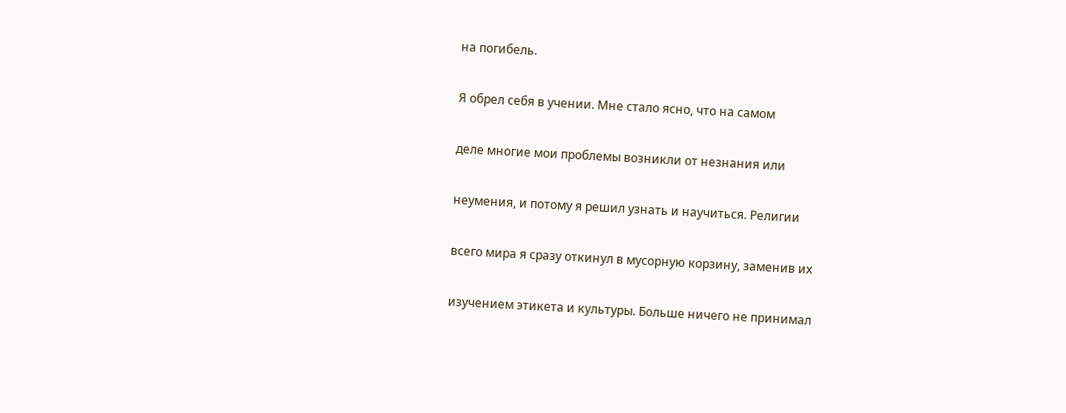на погибель.

Я обрел себя в учении. Мне стало ясно, что на самом

деле многие мои проблемы возникли от незнания или

неумения, и потому я решил узнать и научиться. Религии

всего мира я сразу откинул в мусорную корзину, заменив их

изучением этикета и культуры. Больше ничего не принимал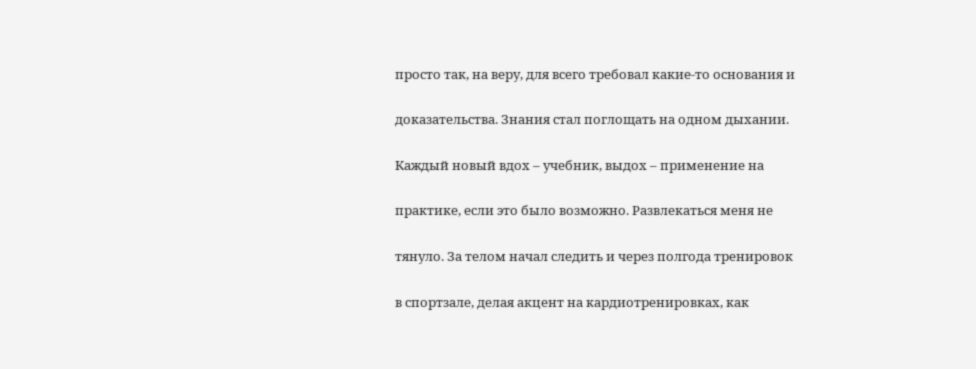просто так, на веру, для всего требовал какие-то основания и

доказательства. Знания стал поглощать на одном дыхании.

Каждый новый вдох – учебник, выдох – применение на

практике, если это было возможно. Развлекаться меня не

тянуло. За телом начал следить и через полгода тренировок

в спортзале, делая акцент на кардиотренировках, как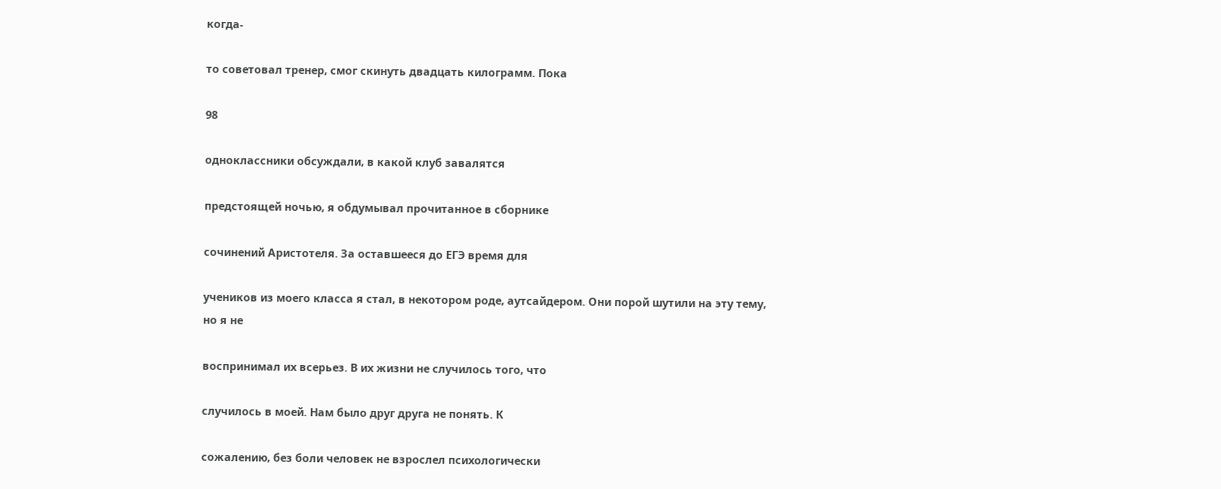когда-

то советовал тренер, смог скинуть двадцать килограмм. Пока

98

одноклассники обсуждали, в какой клуб завалятся

предстоящей ночью, я обдумывал прочитанное в сборнике

сочинений Аристотеля. За оставшееся до ЕГЭ время для

учеников из моего класса я стал, в некотором роде, аутсайдером. Они порой шутили на эту тему, но я не

воспринимал их всерьез. В их жизни не случилось того, что

случилось в моей. Нам было друг друга не понять. К

сожалению, без боли человек не взрослел психологически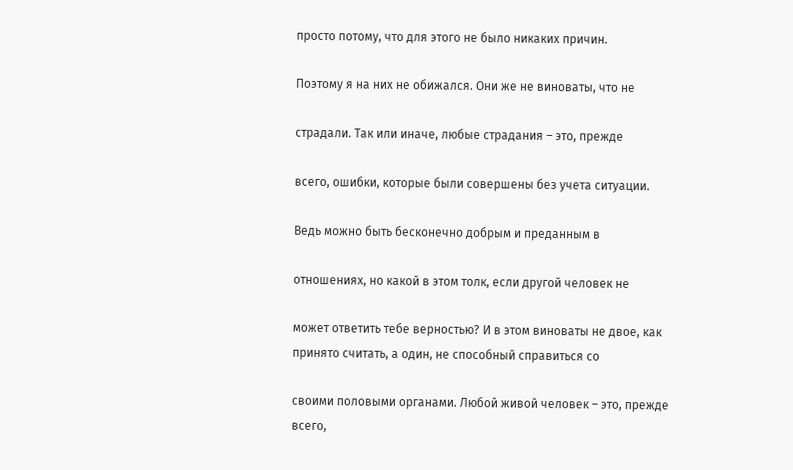просто потому, что для этого не было никаких причин.

Поэтому я на них не обижался. Они же не виноваты, что не

страдали. Так или иначе, любые страдания – это, прежде

всего, ошибки, которые были совершены без учета ситуации.

Ведь можно быть бесконечно добрым и преданным в

отношениях, но какой в этом толк, если другой человек не

может ответить тебе верностью? И в этом виноваты не двое, как принято считать, а один, не способный справиться со

своими половыми органами. Любой живой человек – это, прежде всего,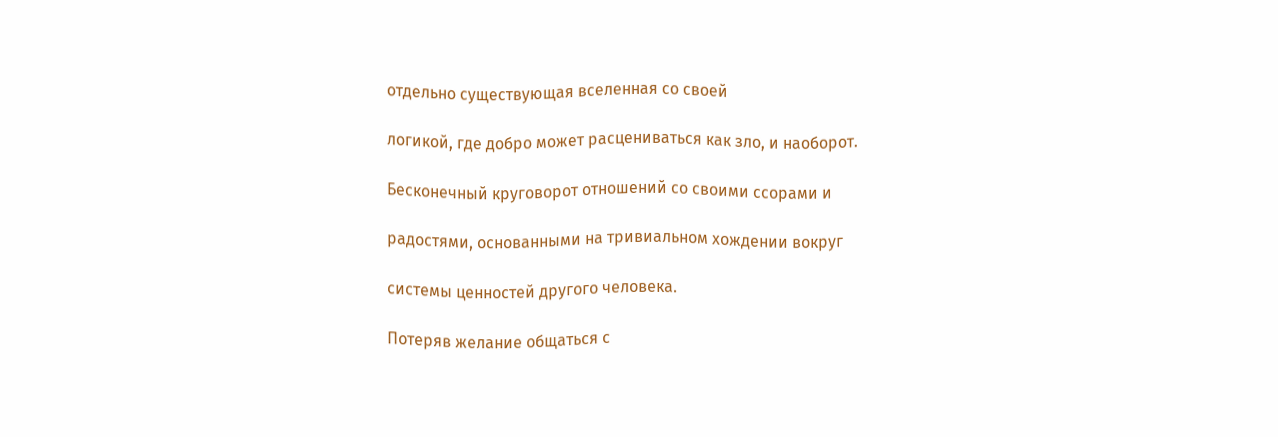отдельно существующая вселенная со своей

логикой, где добро может расцениваться как зло, и наоборот.

Бесконечный круговорот отношений со своими ссорами и

радостями, основанными на тривиальном хождении вокруг

системы ценностей другого человека.

Потеряв желание общаться с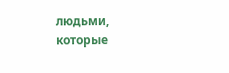людьми, которые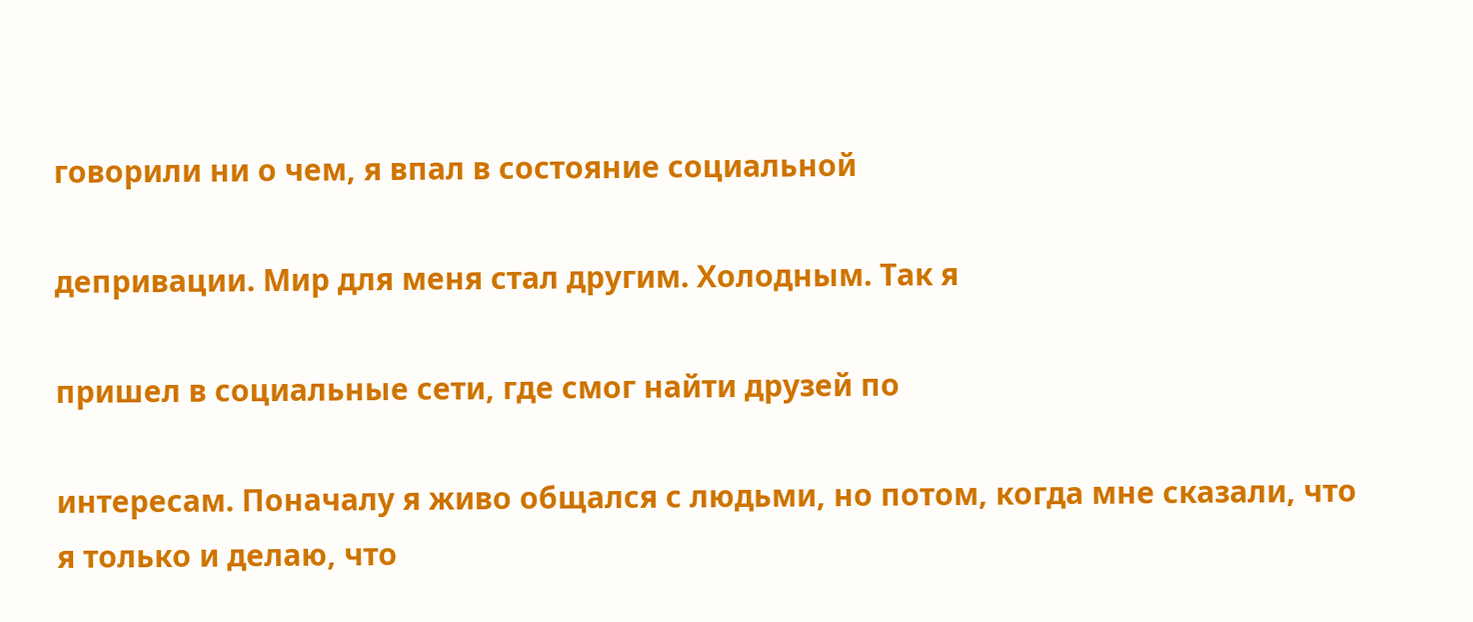говорили ни о чем, я впал в состояние социальной

депривации. Мир для меня стал другим. Холодным. Так я

пришел в социальные сети, где смог найти друзей по

интересам. Поначалу я живо общался с людьми, но потом, когда мне сказали, что я только и делаю, что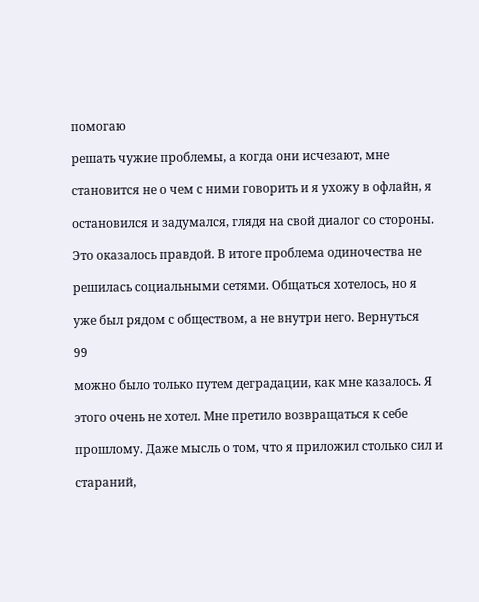помогаю

решать чужие проблемы, а когда они исчезают, мне

становится не о чем с ними говорить и я ухожу в офлайн, я

остановился и задумался, глядя на свой диалог со стороны.

Это оказалось правдой. В итоге проблема одиночества не

решилась социальными сетями. Общаться хотелось, но я

уже был рядом с обществом, а не внутри него. Вернуться

99

можно было только путем деградации, как мне казалось. Я

этого очень не хотел. Мне претило возвращаться к себе

прошлому. Даже мысль о том, что я приложил столько сил и

стараний,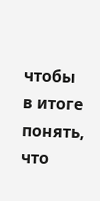чтобы в итоге понять, что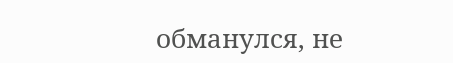обманулся, не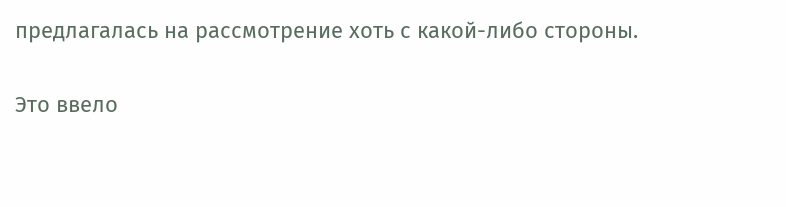предлагалась на рассмотрение хоть с какой-либо стороны.

Это ввело